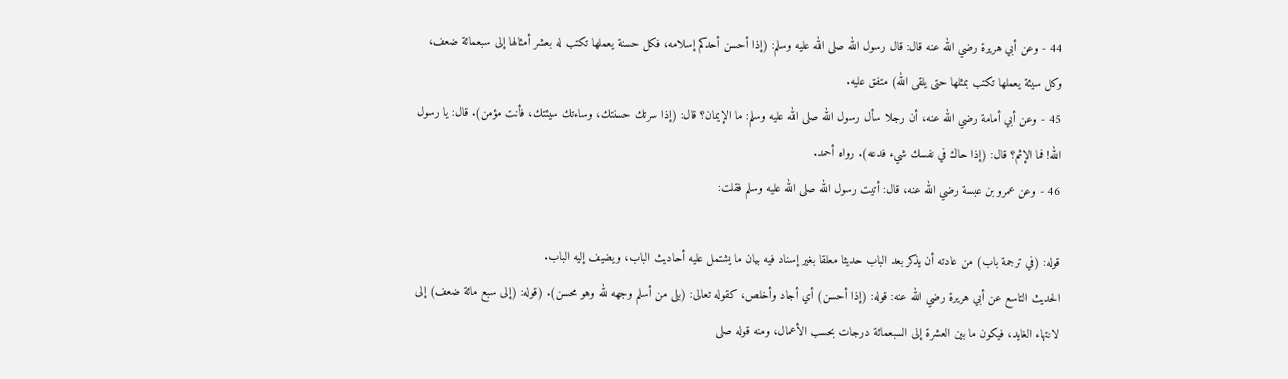44 - وعن أبي هريرة رضي الله عنه قال: قال رسول الله صلى الله عليه وسلم: (إذا أحسن أحدكم إسلامه، فكل حسنة يعملها تكتب له بعشر أمثالها إلى سبعمائة ضعف، وكل سيئة يعملها تكتب بمثلها حتى يلقى الله) متفق عليه.
45 - وعن أبي أمامة رضي الله عنه، أن رجلا سأل رسول الله صلى الله عليه وسلم: ما الإيمان؟ قال: (إذا سرتك حسنتك، وساءتك سيئتك، فأنت مؤمن). قال: يا رسول الله! فما الإثم؟ قال: (إذا حاك في نفسك شيء فدعه). رواه أحمد.
46 - وعن عمرو بن عبسة رضي الله عنه، قال: أتيت رسول الله صلى الله عليه وسلم فقلت:

قوله: (في ترجمة باب) من عادته أن يذكر بعد الباب حديثا معلقا بغير إسناد فيه بيان ما يشتمل عليه أحاديث الباب، ويضيف إليه الباب.
الحديث التاسع عن أبي هريرة رضي الله عنه: قوله: (إذا أحسن) أي أجاد وأخلص، كقوله تعالى: (بلى من أسلم وجهه لله وهو محسن). (قوله: (إلى سبع مائة ضعف) إلى لانتهاء الغايد، فيكون ما بين العشرة إلى السبعمائة درجات بحسب الأعمال، ومنه قوله صلى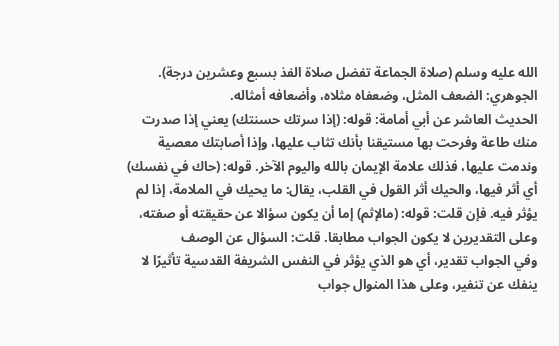الله عليه وسلم (صلاة الجماعة تفضل صلاة الفذ بسبع وعشرين درجة). الجوهري: الضعف المثل، وضعفاه مثلاه، وأضعافه أمثاله.
الحديث العاشر عن أبي أمامة: قوله: (إذا سرتك حسنتك) يعني إذا صدرت منك طاعة وفرحت بها مستيقنا بأنك تثاب عليها، وإذا أصابتك معصية وندمت عليها، فذلك علامة الإيمان بالله واليوم الآخر. قوله: (حاك في نفسك) أي أثر فيها، والحيك أثر القول في القلب، يقال: ما يحيك في الملامة، إذا لم يؤثر فيه. فإن قلت: قوله: (مالإثم) إما أن يكون سؤالا عن حقيقته أو صفته، وعلى التقديرين لا يكون الجواب مطابقا. قلت: السؤال عن الوصف
وفي الجواب تقدير، أي هو الذي يؤثر في النفس الشريفة القدسية تأثيرًا لا ينفك عن تنفير، وعلى هذا المنوال جواب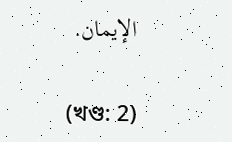الإيمان.

(খণ্ড: 2)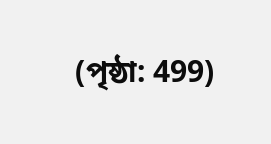(পৃষ্ঠা: 499)